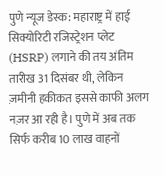पुणे न्यूज डेस्क: महाराष्ट्र में हाई सिक्योरिटी रजिस्ट्रेशन प्लेट (HSRP) लगाने की तय अंतिम तारीख 31 दिसंबर थी, लेकिन ज़मीनी हकीकत इससे काफी अलग नज़र आ रही है। पुणे में अब तक सिर्फ करीब 10 लाख वाहनों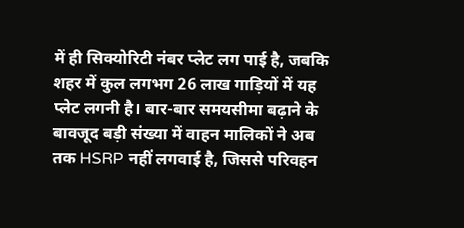में ही सिक्योरिटी नंबर प्लेट लग पाई है, जबकि शहर में कुल लगभग 26 लाख गाड़ियों में यह प्लेट लगनी है। बार-बार समयसीमा बढ़ाने के बावजूद बड़ी संख्या में वाहन मालिकों ने अब तक HSRP नहीं लगवाई है, जिससे परिवहन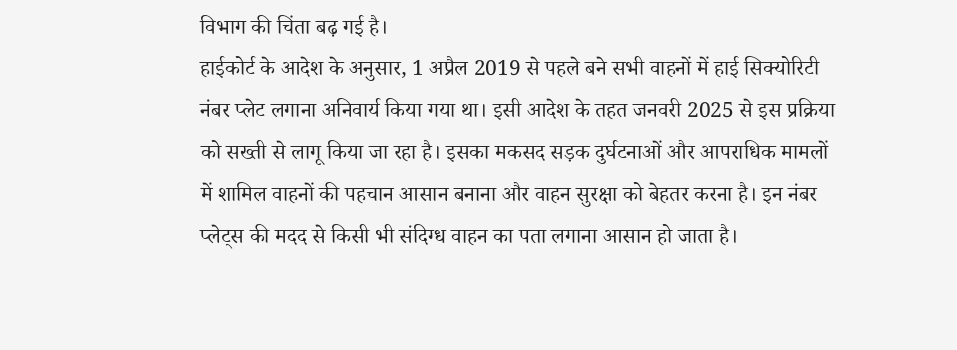विभाग की चिंता बढ़ गई है।
हाईकोर्ट के आदेश के अनुसार, 1 अप्रैल 2019 से पहले बने सभी वाहनों में हाई सिक्योरिटी नंबर प्लेट लगाना अनिवार्य किया गया था। इसी आदेश के तहत जनवरी 2025 से इस प्रक्रिया को सख्ती से लागू किया जा रहा है। इसका मकसद सड़क दुर्घटनाओं और आपराधिक मामलों में शामिल वाहनों की पहचान आसान बनाना और वाहन सुरक्षा को बेहतर करना है। इन नंबर प्लेट्स की मदद से किसी भी संदिग्ध वाहन का पता लगाना आसान हो जाता है।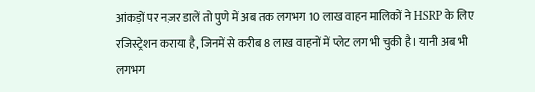आंकड़ों पर नज़र डालें तो पुणे में अब तक लगभग 10 लाख वाहन मालिकों ने HSRP के लिए रजिस्ट्रेशन कराया है, जिनमें से करीब 8 लाख वाहनों में प्लेट लग भी चुकी है। यानी अब भी लगभग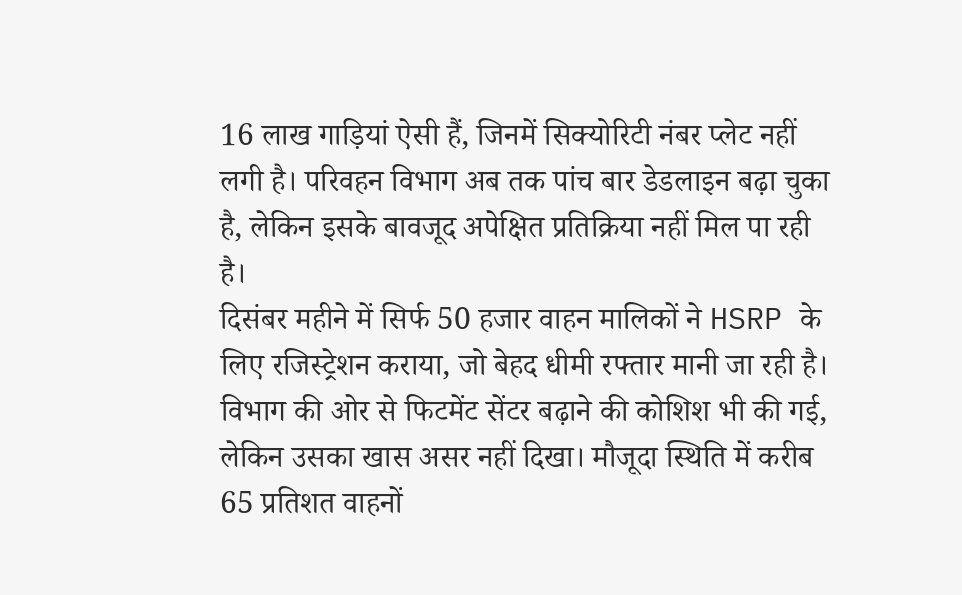16 लाख गाड़ियां ऐसी हैं, जिनमें सिक्योरिटी नंबर प्लेट नहीं लगी है। परिवहन विभाग अब तक पांच बार डेडलाइन बढ़ा चुका है, लेकिन इसके बावजूद अपेक्षित प्रतिक्रिया नहीं मिल पा रही है।
दिसंबर महीने में सिर्फ 50 हजार वाहन मालिकों ने HSRP के लिए रजिस्ट्रेशन कराया, जो बेहद धीमी रफ्तार मानी जा रही है। विभाग की ओर से फिटमेंट सेंटर बढ़ाने की कोशिश भी की गई, लेकिन उसका खास असर नहीं दिखा। मौजूदा स्थिति में करीब 65 प्रतिशत वाहनों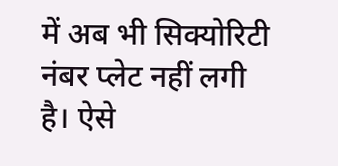में अब भी सिक्योरिटी नंबर प्लेट नहीं लगी है। ऐसे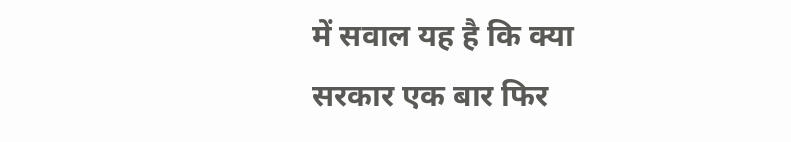में सवाल यह है कि क्या सरकार एक बार फिर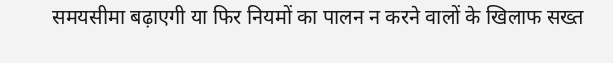समयसीमा बढ़ाएगी या फिर नियमों का पालन न करने वालों के खिलाफ सख्त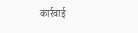कार्रवाई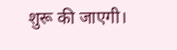शुरू की जाएगी।